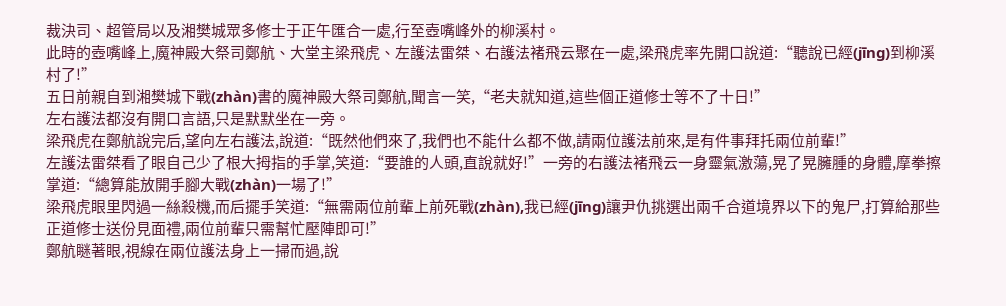裁決司、超管局以及湘樊城眾多修士于正午匯合一處,行至壺嘴峰外的柳溪村。
此時的壺嘴峰上,魔神殿大祭司鄭航、大堂主梁飛虎、左護法雷桀、右護法褚飛云聚在一處,梁飛虎率先開口說道:“聽說已經(jīng)到柳溪村了!”
五日前親自到湘樊城下戰(zhàn)書的魔神殿大祭司鄭航,聞言一笑,“老夫就知道,這些個正道修士等不了十日!”
左右護法都沒有開口言語,只是默默坐在一旁。
梁飛虎在鄭航說完后,望向左右護法,說道:“既然他們來了,我們也不能什么都不做,請兩位護法前來,是有件事拜托兩位前輩!”
左護法雷桀看了眼自己少了根大拇指的手掌,笑道:“要誰的人頭,直說就好!”一旁的右護法褚飛云一身靈氣激蕩,晃了晃臃腫的身體,摩拳擦掌道:“總算能放開手腳大戰(zhàn)一場了!”
梁飛虎眼里閃過一絲殺機,而后擺手笑道:“無需兩位前輩上前死戰(zhàn),我已經(jīng)讓尹仇挑選出兩千合道境界以下的鬼尸,打算給那些正道修士送份見面禮,兩位前輩只需幫忙壓陣即可!”
鄭航瞇著眼,視線在兩位護法身上一掃而過,說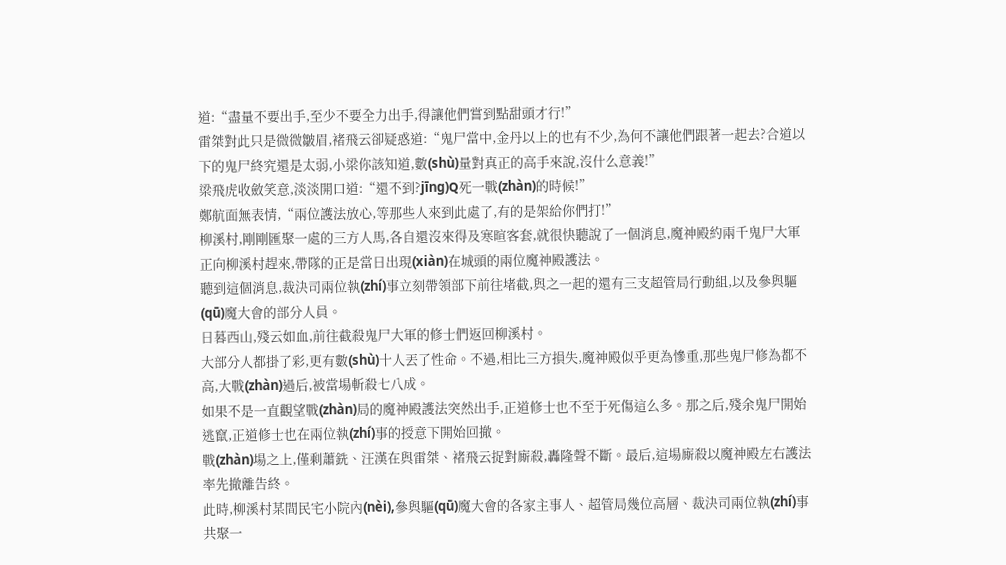道:“盡量不要出手,至少不要全力出手,得讓他們嘗到點甜頭才行!”
雷桀對此只是微微皺眉,褚飛云卻疑惑道:“鬼尸當中,金丹以上的也有不少,為何不讓他們跟著一起去?合道以下的鬼尸終究還是太弱,小梁你該知道,數(shù)量對真正的高手來說,沒什么意義!”
梁飛虎收斂笑意,淡淡開口道:“還不到?jīng)Q死一戰(zhàn)的時候!”
鄭航面無表情,“兩位護法放心,等那些人來到此處了,有的是架給你們打!”
柳溪村,剛剛匯聚一處的三方人馬,各自還沒來得及寒暄客套,就很快聽說了一個消息,魔神殿約兩千鬼尸大軍正向柳溪村趕來,帶隊的正是當日出現(xiàn)在城頭的兩位魔神殿護法。
聽到這個消息,裁決司兩位執(zhí)事立刻帶領部下前往堵截,與之一起的還有三支超管局行動組,以及參與驅(qū)魔大會的部分人員。
日暮西山,殘云如血,前往截殺鬼尸大軍的修士們返回柳溪村。
大部分人都掛了彩,更有數(shù)十人丟了性命。不過,相比三方損失,魔神殿似乎更為慘重,那些鬼尸修為都不高,大戰(zhàn)過后,被當場斬殺七八成。
如果不是一直觀望戰(zhàn)局的魔神殿護法突然出手,正道修士也不至于死傷這么多。那之后,殘余鬼尸開始逃竄,正道修士也在兩位執(zhí)事的授意下開始回撤。
戰(zhàn)場之上,僅剩蕭銑、汪漢在與雷桀、褚飛云捉對廝殺,轟隆聲不斷。最后,這場廝殺以魔神殿左右護法率先撤離告終。
此時,柳溪村某間民宅小院內(nèi),參與驅(qū)魔大會的各家主事人、超管局幾位高層、裁決司兩位執(zhí)事共聚一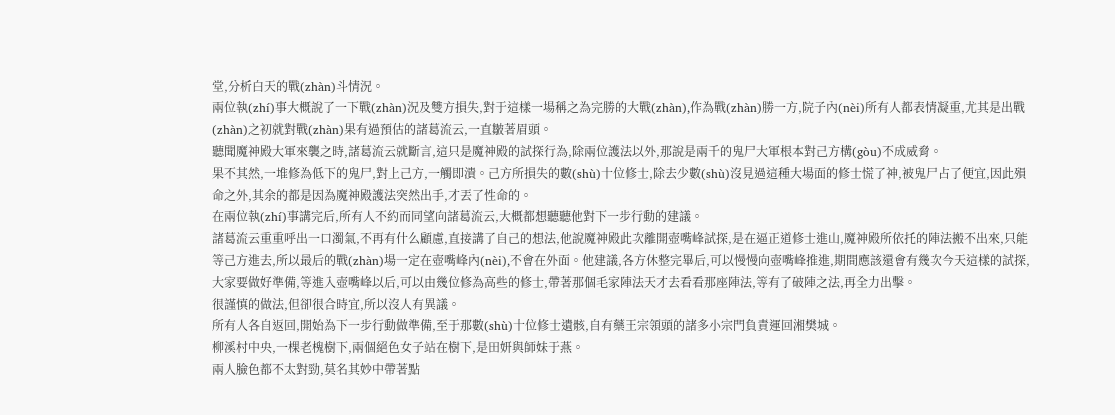堂,分析白天的戰(zhàn)斗情況。
兩位執(zhí)事大概說了一下戰(zhàn)況及雙方損失,對于這樣一場稱之為完勝的大戰(zhàn),作為戰(zhàn)勝一方,院子內(nèi)所有人都表情凝重,尤其是出戰(zhàn)之初就對戰(zhàn)果有過預估的諸葛流云,一直皺著眉頭。
聽聞魔神殿大軍來襲之時,諸葛流云就斷言,這只是魔神殿的試探行為,除兩位護法以外,那說是兩千的鬼尸大軍根本對己方構(gòu)不成威脅。
果不其然,一堆修為低下的鬼尸,對上己方,一觸即潰。己方所損失的數(shù)十位修士,除去少數(shù)沒見過這種大場面的修士慌了神,被鬼尸占了便宜,因此殞命之外,其余的都是因為魔神殿護法突然出手,才丟了性命的。
在兩位執(zhí)事講完后,所有人不約而同望向諸葛流云,大概都想聽聽他對下一步行動的建議。
諸葛流云重重呼出一口濁氣,不再有什么顧慮,直接講了自己的想法,他說魔神殿此次離開壺嘴峰試探,是在逼正道修士進山,魔神殿所依托的陣法搬不出來,只能等己方進去,所以最后的戰(zhàn)場一定在壺嘴峰內(nèi),不會在外面。他建議,各方休整完畢后,可以慢慢向壺嘴峰推進,期間應該還會有幾次今天這樣的試探,大家要做好準備,等進入壺嘴峰以后,可以由幾位修為高些的修士,帶著那個毛家陣法天才去看看那座陣法,等有了破陣之法,再全力出擊。
很謹慎的做法,但卻很合時宜,所以沒人有異議。
所有人各自返回,開始為下一步行動做準備,至于那數(shù)十位修士遺骸,自有藥王宗領頭的諸多小宗門負責運回湘樊城。
柳溪村中央,一棵老槐樹下,兩個絕色女子站在樹下,是田妍與師妹于燕。
兩人臉色都不太對勁,莫名其妙中帶著點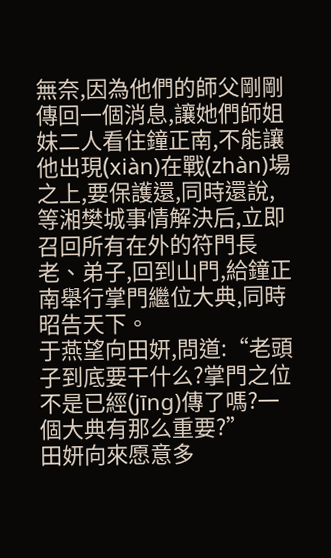無奈,因為他們的師父剛剛傳回一個消息,讓她們師姐妹二人看住鐘正南,不能讓他出現(xiàn)在戰(zhàn)場之上,要保護還,同時還說,等湘樊城事情解決后,立即召回所有在外的符門長老、弟子,回到山門,給鐘正南舉行掌門繼位大典,同時昭告天下。
于燕望向田妍,問道:“老頭子到底要干什么?掌門之位不是已經(jīng)傳了嗎?一個大典有那么重要?”
田妍向來愿意多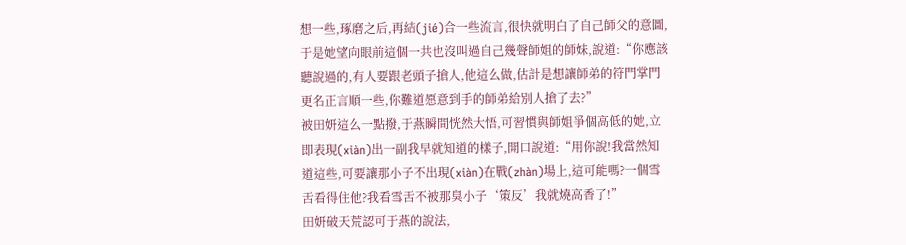想一些,琢磨之后,再結(jié)合一些流言,很快就明白了自己師父的意圖,于是她望向眼前這個一共也沒叫過自己幾聲師姐的師妹,說道:“你應該聽說過的,有人要跟老頭子搶人,他這么做,估計是想讓師弟的符門掌門更名正言順一些,你難道愿意到手的師弟給別人搶了去?”
被田妍這么一點撥,于燕瞬間恍然大悟,可習慣與師姐爭個高低的她,立即表現(xiàn)出一副我早就知道的樣子,開口說道:“用你說!我當然知道這些,可要讓那小子不出現(xiàn)在戰(zhàn)場上,這可能嗎?一個雪舌看得住他?我看雪舌不被那臭小子‘策反’我就燒高香了!”
田妍破天荒認可于燕的說法,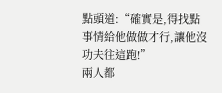點頭道:“確實是,得找點事情給他做做才行,讓他沒功夫往這跑!”
兩人都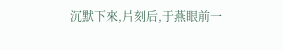沉默下來,片刻后,于燕眼前一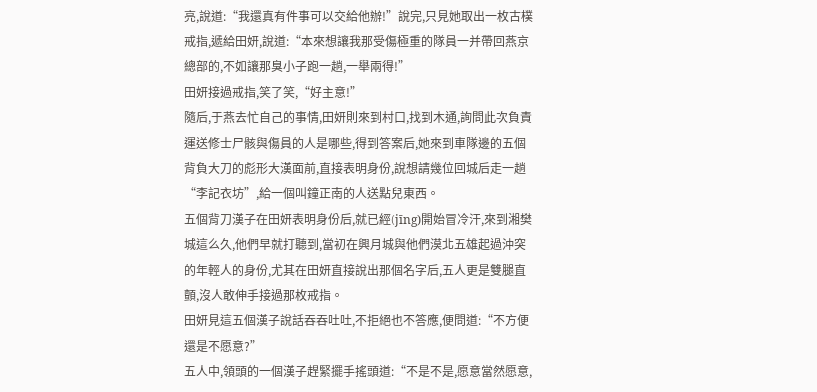亮,說道:“我還真有件事可以交給他辦!”說完,只見她取出一枚古樸戒指,遞給田妍,說道:“本來想讓我那受傷極重的隊員一并帶回燕京總部的,不如讓那臭小子跑一趟,一舉兩得!”
田妍接過戒指,笑了笑,“好主意!”
隨后,于燕去忙自己的事情,田妍則來到村口,找到木通,詢問此次負責運送修士尸骸與傷員的人是哪些,得到答案后,她來到車隊邊的五個背負大刀的彪形大漢面前,直接表明身份,說想請幾位回城后走一趟“李記衣坊”,給一個叫鐘正南的人送點兒東西。
五個背刀漢子在田妍表明身份后,就已經(jīng)開始冒冷汗,來到湘樊城這么久,他們早就打聽到,當初在興月城與他們漠北五雄起過沖突的年輕人的身份,尤其在田妍直接說出那個名字后,五人更是雙腿直顫,沒人敢伸手接過那枚戒指。
田妍見這五個漢子說話吞吞吐吐,不拒絕也不答應,便問道:“不方便還是不愿意?”
五人中,領頭的一個漢子趕緊擺手搖頭道:“不是不是,愿意當然愿意,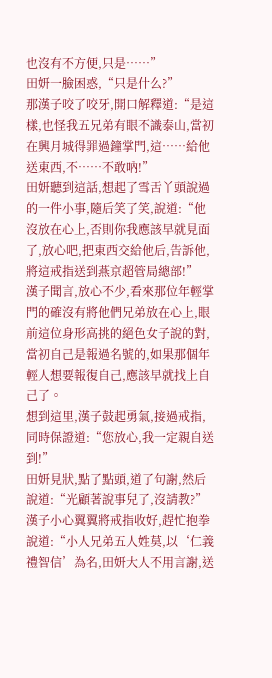也沒有不方便,只是……”
田妍一臉困惑,“只是什么?”
那漢子咬了咬牙,開口解釋道:“是這樣,也怪我五兄弟有眼不識泰山,當初在興月城得罪過鐘掌門,這……給他送東西,不……不敢吶!”
田妍聽到這話,想起了雪舌丫頭說過的一件小事,隨后笑了笑,說道:“他沒放在心上,否則你我應該早就見面了,放心吧,把東西交給他后,告訴他,將這戒指送到燕京超管局總部!”
漢子聞言,放心不少,看來那位年輕掌門的確沒有將他們兄弟放在心上,眼前這位身形高挑的絕色女子說的對,當初自己是報過名號的,如果那個年輕人想要報復自己,應該早就找上自己了。
想到這里,漢子鼓起勇氣,接過戒指,同時保證道:“您放心,我一定親自送到!”
田妍見狀,點了點頭,道了句謝,然后說道:“光顧著說事兒了,沒請教?”
漢子小心翼翼將戒指收好,趕忙抱拳說道:“小人兄弟五人姓莫,以‘仁義禮智信’為名,田妍大人不用言謝,送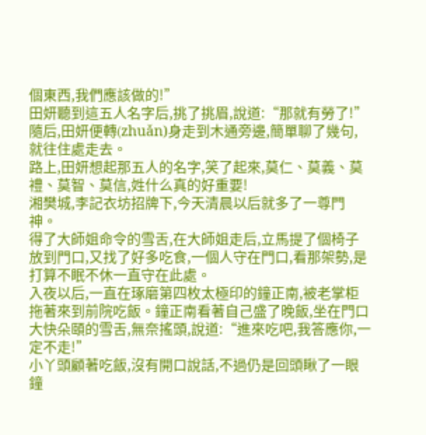個東西,我們應該做的!”
田妍聽到這五人名字后,挑了挑眉,說道:“那就有勞了!”隨后,田妍便轉(zhuǎn)身走到木通旁邊,簡單聊了幾句,就往住處走去。
路上,田妍想起那五人的名字,笑了起來,莫仁、莫義、莫禮、莫智、莫信,姓什么真的好重要!
湘樊城,李記衣坊招牌下,今天清晨以后就多了一尊門神。
得了大師姐命令的雪舌,在大師姐走后,立馬提了個椅子放到門口,又找了好多吃食,一個人守在門口,看那架勢,是打算不眠不休一直守在此處。
入夜以后,一直在琢磨第四枚太極印的鐘正南,被老掌柜拖著來到前院吃飯。鐘正南看著自己盛了晚飯,坐在門口大快朵頤的雪舌,無奈搖頭,說道:“進來吃吧,我答應你,一定不走!”
小丫頭顧著吃飯,沒有開口說話,不過仍是回頭瞅了一眼鐘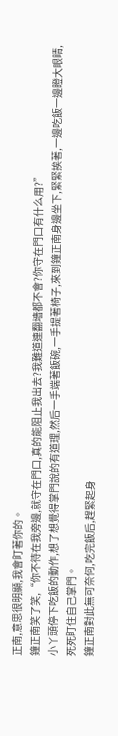正南,意思很明顯,我會盯著你的。
鐘正南笑了笑,“你不待在我旁邊,就守在門口,真的能阻止我出去?我難道連翻墻都不會?你守在門口有什么用?”
小丫頭停下吃飯的動作,想了想覺得掌門說的有道理,然后一手端著飯碗,一手提著椅子,來到鐘正南身邊坐下,緊緊挨著,一邊吃飯一邊瞪大眼睛,死死盯住自己掌門。
鐘正南對此無可奈何,吃完飯后,趕緊起身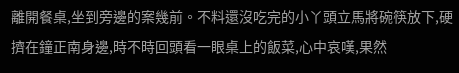離開餐桌,坐到旁邊的案幾前。不料還沒吃完的小丫頭立馬將碗筷放下,硬擠在鐘正南身邊,時不時回頭看一眼桌上的飯菜,心中哀嘆,果然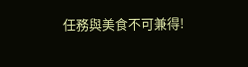任務與美食不可兼得!